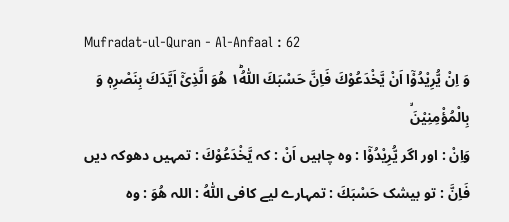Mufradat-ul-Quran - Al-Anfaal : 62
وَ اِنْ یُّرِیْدُوْۤا اَنْ یَّخْدَعُوْكَ فَاِنَّ حَسْبَكَ اللّٰهُ١ؕ هُوَ الَّذِیْۤ اَیَّدَكَ بِنَصْرِهٖ وَ بِالْمُؤْمِنِیْنَۙ
وَاِنْ : اور اگر يُّرِيْدُوْٓا : وہ چاہیں اَنْ : کہ يَّخْدَعُوْكَ : تمہیں دھوکہ دیں فَاِنَّ : تو بیشک حَسْبَكَ : تمہارے لیے کافی اللّٰهُ : اللہ هُوَ : وہ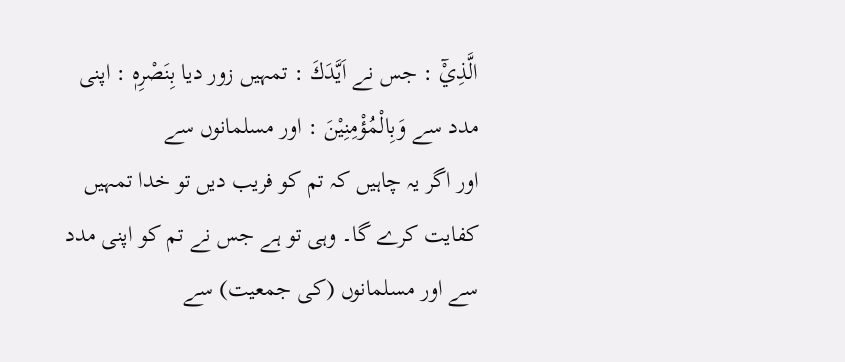الَّذِيْٓ : جس نے اَيَّدَكَ : تمہیں زور دیا بِنَصْرِهٖ : اپنی مدد سے وَبِالْمُؤْمِنِيْنَ : اور مسلمانوں سے
اور اگر یہ چاہیں کہ تم کو فریب دیں تو خدا تمہیں کفایت کرے گا۔ وہی تو ہے جس نے تم کو اپنی مدد سے اور مسلمانوں (کی جمعیت) سے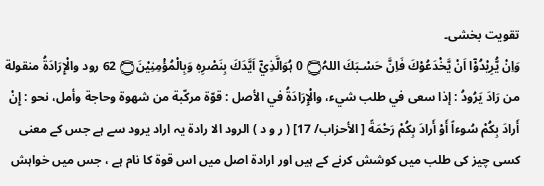تقویت بخشی۔
وَاِنْ يُّرِيْدُوْٓا اَنْ يَّخْدَعُوْكَ فَاِنَّ حَسْـبَكَ اللہُ۝ 0 ہُوَالَّذِيْٓ اَيَّدَكَ بِنَصْرِہٖ وَبِالْمُؤْمِنِيْنَ۝ 62 رود والْإِرَادَةُ منقولة من رَادَ يَرُودُ : إذا سعی في طلب شيء، والْإِرَادَةُ في الأصل : قوّة مركّبة من شهوة وحاجة وأمل، نحو : إِنْ أَرادَ بِكُمْ سُوءاً أَوْ أَرادَ بِكُمْ رَحْمَةً [ الأحزاب/ 17] ( ر و د ) الرود الا رادۃ یہ اراد یرود سے ہے جس کے معنی کسی چیز کی طلب میں کوشش کرنے کے ہیں اور ارادۃ اصل میں اس قوۃ کا نام ہے ، جس میں خواہش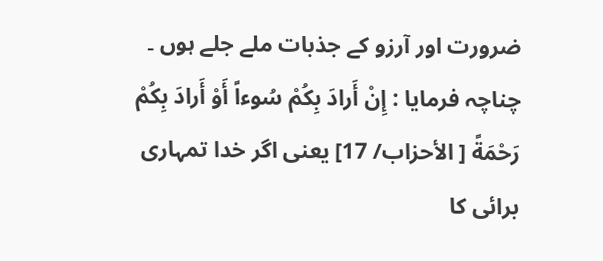ضرورت اور آرزو کے جذبات ملے جلے ہوں ۔ چناچہ فرمایا : إِنْ أَرادَ بِكُمْ سُوءاً أَوْ أَرادَ بِكُمْ رَحْمَةً [ الأحزاب/ 17] یعنی اگر خدا تمہاری برائی کا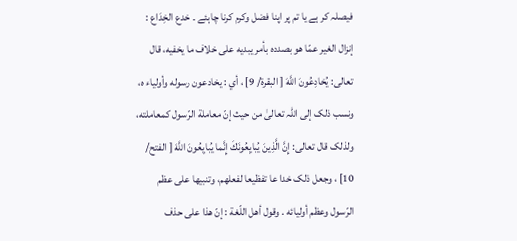فیصلہ کر ہے یا تم پر اپنا فضل وکرم کرنا چاہئے ۔ خدع الخِدَاع : إنزال الغیر عمّا هو بصدده بأمر يبديه علی خلاف ما يخفيه، قال تعالی: يُخادِعُونَ اللَّهَ [ البقرة/ 9] ، أي : يخادعون رسوله وأولیاء ه، ونسب ذلک إلى اللہ تعالیٰ من حيث إنّ معاملة الرّسول کمعاملته، ولذلک قال تعالی: إِنَّ الَّذِينَ يُبايِعُونَكَ إِنَّما يُبايِعُونَ اللَّهَ [ الفتح/ 10] ، وجعل ذلک خدا عا تفظیعا لفعلهم، وتنبيها علی عظم الرّسول وعظم أولیائه . وقول أهل اللّغة : إنّ هذا علی حذف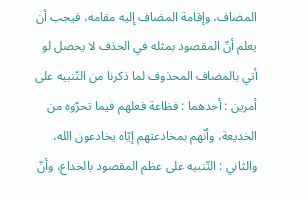المضاف، وإقامة المضاف إليه مقامه، فيجب أن يعلم أنّ المقصود بمثله في الحذف لا يحصل لو أتي بالمضاف المحذوف لما ذکرنا من التّنبيه علی أمرین : أحدهما : فظاعة فعلهم فيما تحرّوه من الخدیعة، وأنّهم بمخادعتهم إيّاه يخادعون الله، والثاني : التّنبيه علی عظم المقصود بالخداع، وأنّ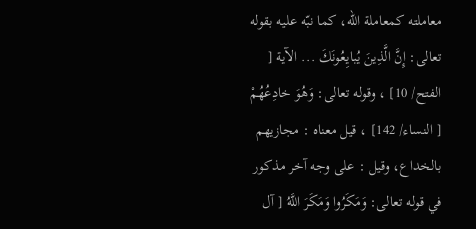معاملته کمعاملة الله، كما نبّه عليه بقوله تعالی: إِنَّ الَّذِينَ يُبايِعُونَكَ ... الآية [ الفتح/ 10] ، وقوله تعالی: وَهُوَ خادِعُهُمْ [ النساء/ 142] ، قيل معناه : مجازيهم بالخداع، وقیل : علی وجه آخر مذکور في قوله تعالی: وَمَكَرُوا وَمَكَرَ اللَّهُ [ آل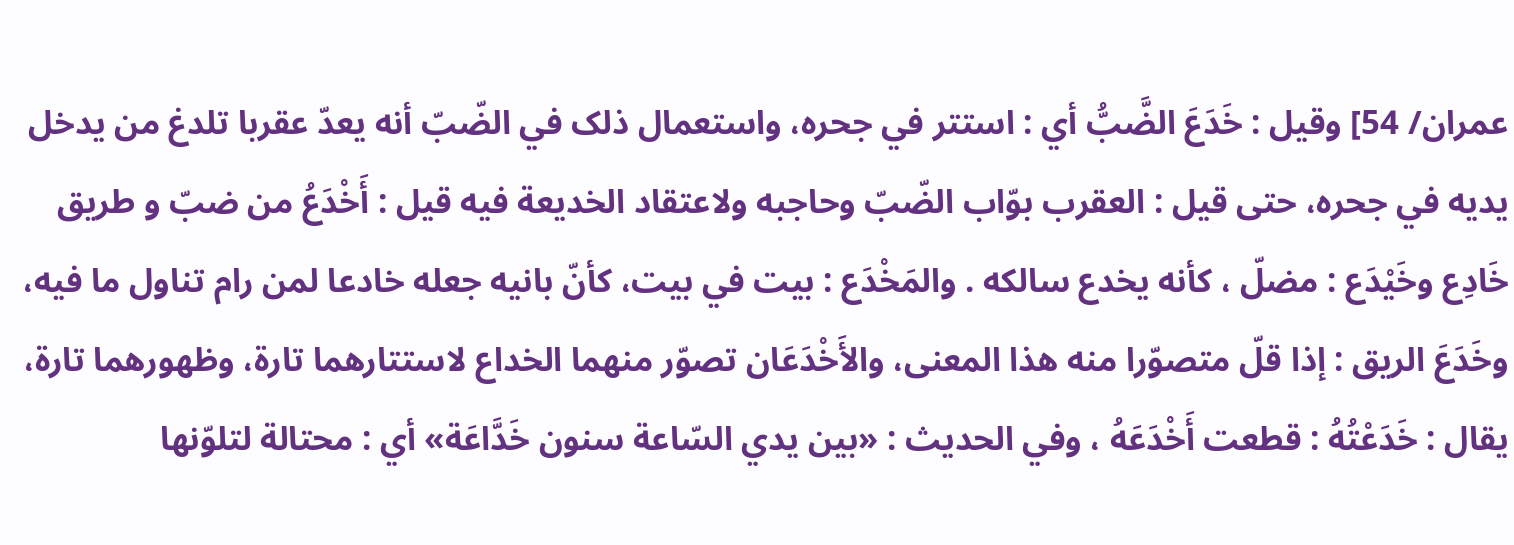عمران/ 54] وقیل : خَدَعَ الضَّبُّ أي : استتر في جحره، واستعمال ذلک في الضّبّ أنه يعدّ عقربا تلدغ من يدخل يديه في جحره، حتی قيل : العقرب بوّاب الضّبّ وحاجبه ولاعتقاد الخدیعة فيه قيل : أَخْدَعُ من ضبّ و طریق خَادِع وخَيْدَع : مضلّ ، كأنه يخدع سالکه . والمَخْدَع : بيت في بيت، كأنّ بانيه جعله خادعا لمن رام تناول ما فيه، وخَدَعَ الریق : إذا قلّ متصوّرا منه هذا المعنی، والأَخْدَعَان تصوّر منهما الخداع لاستتارهما تارة، وظهورهما تارة، يقال : خَدَعْتُهُ : قطعت أَخْدَعَهُ ، وفي الحدیث : «بين يدي السّاعة سنون خَدَّاعَة» أي : محتالة لتلوّنها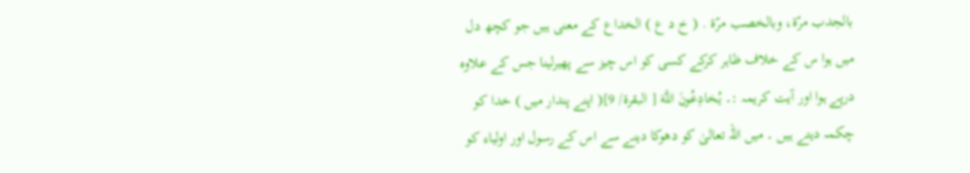بالجدب مرّة، وبالخصب مرّة . ( خ د ع ) الخداع کے معنی ہیں جو کچھ دل میں ہوا س کے خلاف ظاہر کرکے کسی کو اس چیز سے پھیرلینا جس کے علاوہ درپے ہوا اور آیت کریمہ :۔ يُخادِعُونَ اللَّهَ [ البقرة/ 9]( اپنے پندار میں ) خدا کو چکمہ دیتے ہیں ۔ میں اللہ تعالیٰ کو دھوکا دینے سے اس کے رسول اور اولیاء کو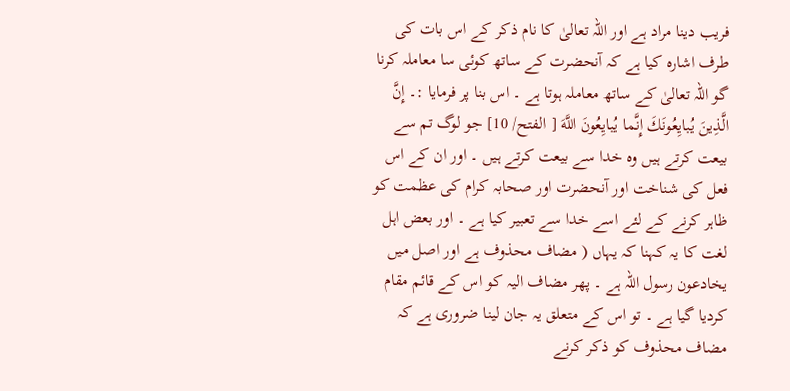فریب دینا مراد ہے اور اللہ تعالیٰ کا نام ذکر کے اس بات کی طرف اشارہ کیا ہے کہ آنحضرت کے ساتھ کوئی سا معاملہ کرنا گو اللہ تعالیٰ کے ساتھ معاملہ ہوتا ہے ۔ اس بنا پر فرمایا :۔ إِنَّ الَّذِينَ يُبايِعُونَكَ إِنَّما يُبايِعُونَ اللَّهَ [ الفتح/ 10] جو لوگ تم سے بیعت کرتے ہیں وہ خدا سے بیعت کرتے ہیں ۔ اور ان کے اس فعل کی شناخت اور آنحضرت اور صحابہ کرام کی عظمت کو ظاہر کرنے کے لئے اسے خدا سے تعبیر کیا ہے ۔ اور بعض اہل لغت کا یہ کہنا کہ یہاں ( مضاف محذوف ہے اور اصل میں یخادعون رسول اللہ ہے ۔ پھر مضاف الیہ کو اس کے قائم مقام کردیا گیا ہے ۔ تو اس کے متعلق یہ جان لینا ضروری ہے کہ مضاف محذوف کو ذکر کرنے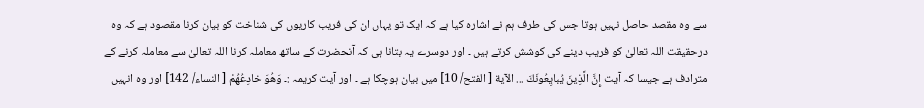سے وہ مقصد حاصل نہیں ہوتا جس کی طرف ہم نے اشارہ کیا ہے کہ ایک تو یہاں ان کی فریب کاریوں کی شناخت کو بیان کرنا مقصود ہے کہ وہ درحقیقت اللہ تعالیٰ کو فریب دینے کی کوشش کرتے ہیں ۔ اور دوسرے یہ بتانا ہی کہ آنحضرت کے ساتھ معاملہ کرنا اللہ تعالیٰ سے معاملہ کرنے کے مترادف ہے جیسا کہ آیت إِنَّ الَّذِينَ يُبايِعُونَكَ ... الآية [ الفتح/ 10] میں بیان ہوچکا ہے ۔ اور آیت کریمہ :۔ وَهُوَ خادِعُهُمْ [ النساء/ 142] اور وہ انہیں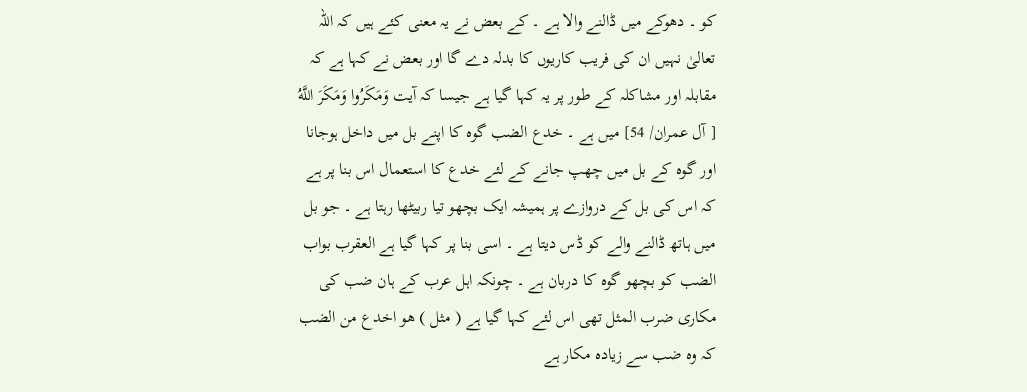کو ۔ دھوکے میں ڈالنے والا ہے ۔ کے بعض نے یہ معنی کئے ہیں کہ اللہ تعالیٰ نہیں ان کی فریب کاریوں کا بدلہ دے گا اور بعض نے کہا ہے کہ مقابلہ اور مشاکلہ کے طور پر یہ کہا گیا ہے جیسا کہ آیت وَمَكَرُوا وَمَكَرَ اللَّهُ [ آل عمران/ 54] میں ہے ۔ خدع الضب گوہ کا اپنے بل میں داخل ہوجانا اور گوہ کے بل میں چھپ جانے کے لئے خدع کا استعمال اس بنا پر ہے کہ اس کی بل کے دروازے پر ہمیشہ ایک بچھو تیا ربیٹھا رہتا ہے ۔ جو بل میں ہاتھ ڈالنے والے کو ڈس دیتا ہے ۔ اسی بنا پر کہا گیا ہے العقرب بواب الضب کو بچھو گوہ کا دربان ہے ۔ چونکہ اہل عرب کے ہان ضب کی مکاری ضرب المثل تھی اس لئے کہا گیا ہے ( مثل ) ھو اخدع من الضب کہ وہ ضب سے زیادہ مکار ہے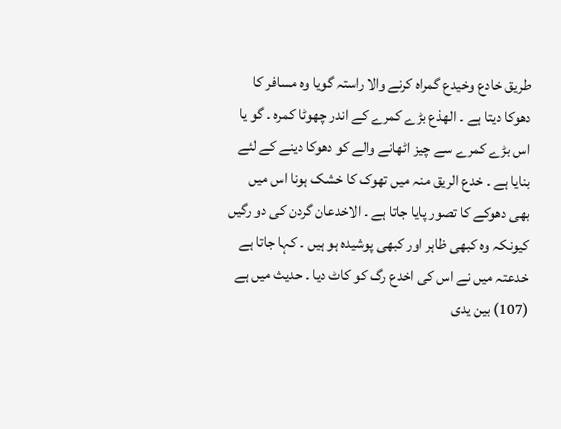طریق خادع وخیدع گمراہ کرنے والا راستہ گویا وہ مسافر کا دھوکا دیتا ہے ۔ الھذع بڑے کمرے کے اندر چھوٹا کمرہ ۔ گو یا اس بڑے کمرے سے چیز اٹھانے والے کو دھوکا دینے کے لئے بنایا ہے ۔ خدع الریق منہ میں تھوک کا خشک ہونا اس میں بھی دھوکے کا تصور پایا جاتا ہے ۔ الاخدعان گردن کی دو رگیں کیونکہ وہ کبھی ظاہر اور کبھی پوشیدہ ہو ہیں ۔ کہا جاتا ہے خدعتہ میں نے اس کی اخدع رگ کو کاٹ دیا ۔ حدیث میں ہے (107) بین یدی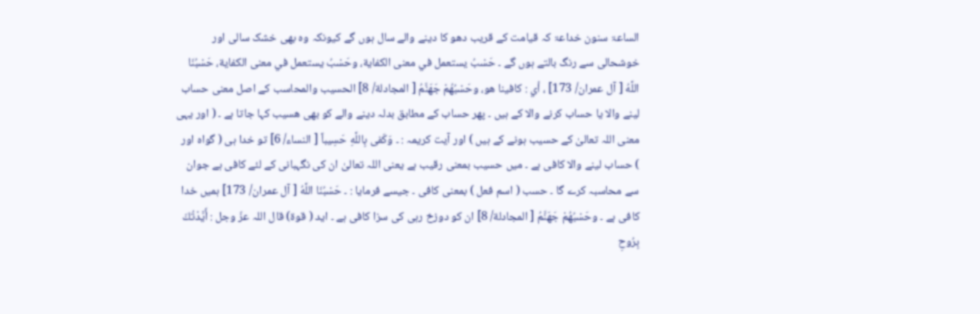الساعۃ سنون خداعۃ کہ قیامت کے قریب دھو کا دینے والے سال ہوں گے کیونکہ وہ بھی خشک سالی اور خوشحالی سے رنگ بالتے ہوں گے ۔ حَسْبُ يستعمل في معنی الکفاية، وحَسْبُ يستعمل في معنی الکفاية، حَسْبُنَا اللَّهُ [ آل عمران/ 173] ، أي : کافینا هو، وحَسْبُهُمْ جَهَنَّمُ [ المجادلة/ 8] الحسیب والمحاسب کے اصل معنی حساب لینے والا یا حساب کرنے والا کے ہیں ۔ پھر حساب کے مطابق بدلہ دینے والے کو بھی ھسیب کہا جاتا ہے ۔ ( اور یہی معنی اللہ تعالیٰ کے حسیب ہونے کے ہیں ) اور آیت کریمہ : ۔ وَكَفى بِاللَّهِ حَسِيباً [ النساء/ 6] تو خدا ہی ( گواہ اور ) حساب لینے والا کافی ہے ۔ میں حسیب بمعنی رقیب ہے یعنی اللہ تعالیٰ ان کی نگہبانی کے لئے کافی ہے جوان سے محاسبہ کرے گا ۔ حسب ( اسم فعل ) بمعنی کافی ۔ جیسے فرمایا : ۔ حَسْبُنَا اللَّهُ [ آل عمران/ 173] ہمیں خدا کافی ہے ۔ وحَسْبُهُمْ جَهَنَّمُ [ المجادلة/ 8] ان کو دوزخ رہی کی سزا کافی ہے ۔ ايد ( قوة) قال اللہ عزّ وجل : أَيَّدْتُكَ بِرُوحِ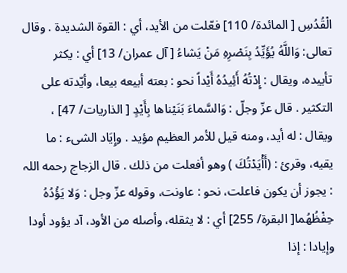الْقُدُسِ [ المائدة/ 110] فعّلت من الأيد، أي : القوة الشدیدة . وقال تعالی: وَاللَّهُ يُؤَيِّدُ بِنَصْرِهِ مَنْ يَشاءُ [ آل عمران/ 13] أي : يكثر تأييده، ويقال : إِدْتُهُ أَئِيدُهُ أَيْداً نحو : بعته أبيعه بيعا، وأيّدته علی التکثير . قال عزّ وجلّ : وَالسَّماءَ بَنَيْناها بِأَيْدٍ [ الذاریات/ 47] ، ويقال : له أيد، ومنه قيل للأمر العظیم مؤيد . وإِيَاد الشیء : ما يقيه، وقرئ : (أَأْيَدْتُكَ ) وهو أفعلت من ذلك . قال الزجاج رحمه اللہ : يجوز أن يكون فاعلت، نحو : عاونت، وقوله عزّ وجل : وَلا يَؤُدُهُ حِفْظُهُما[ البقرة/ 255] أي : لا يثقله، وأصله من الأود، آد يؤود أودا وإيادا : إذا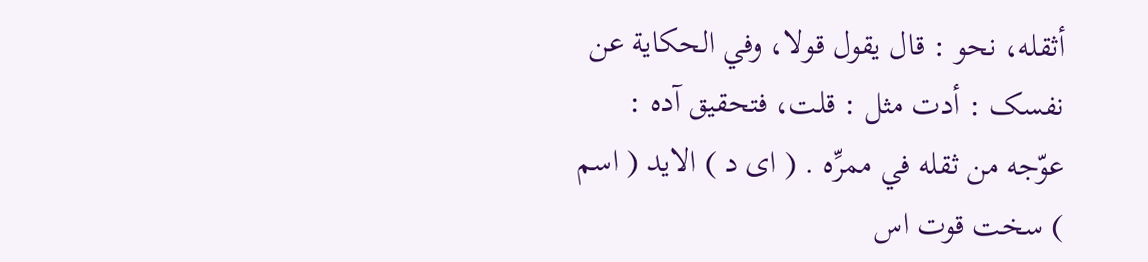أثقله، نحو : قال يقول قولا، وفي الحکاية عن نفسک : أدت مثل : قلت، فتحقیق آده : عوّجه من ثقله في ممرِّه . ( ای د ) الاید ( اسم ) سخت قوت اس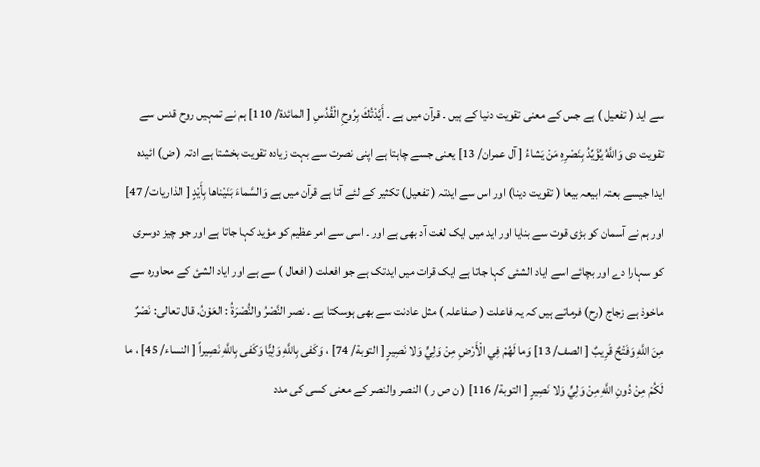سے اید ( تفعیل ) ہے جس کے معنی تقویت دنیا کے ہیں ۔ قرآن میں ہے ۔ أَيَّدْتُكَ بِرُوحِ الْقُدُسِ [ المائدة/ 110] ہم نے تمہیں روح قدس سے تقویت دی وَاللَّهُ يُؤَيِّدُ بِنَصْرِهِ مَنْ يَشاءُ [ آل عمران/ 13] یعنی جسے چاہتا ہے اپنی نصرت سے بہت زیادہ تقویت بخشتا ہے ادتہ ( ض) ائیدہ ایدا جیسے بعتہ ابیعہ بیعا ( تقویت دینا) اور اس سے ایدتہ ( تفعیل) تکثیر کے لئے آتا ہے قرآن میں ہے وَالسَّماءَ بَنَيْناها بِأَيْدٍ [ الذاریات/ 47] اور ہم نے آسمان کو بڑی قوت سے بنایا اور اید میں ایک لغت آد بھی ہے اور ۔ اسی سے امر عظیم کو مؤید کہا جاتا ہے اور جو چیز دوسری کو سہارا دے اور بچائے اسے ایاد الشئی کہا جاتا ہے ایک قرات میں ایدتک ہے جو افعلت ( افعال ) سے ہے اور ایاد الشئ کے محاورہ سے ماخوذ ہے زجاج (رح) فرماتے ہیں کہ یہ فاعلت ( صفاعلہ ) مثل عادنت سے بھی ہوسکتا ہے ۔ نصر النَّصْرُ والنُّصْرَةُ : العَوْنُ. قال تعالی: نَصْرٌ مِنَ اللَّهِ وَفَتْحٌ قَرِيبٌ [ الصف/ 13] وَما لَهُمْ فِي الْأَرْضِ مِنْ وَلِيٍّ وَلا نَصِيرٍ [ التوبة/ 74] ، وَكَفى بِاللَّهِ وَلِيًّا وَكَفى بِاللَّهِ نَصِيراً [ النساء/ 45] ، ما لَكُمْ مِنْ دُونِ اللَّهِ مِنْ وَلِيٍّ وَلا نَصِيرٍ [ التوبة/ 116] ( ن ص ر ) النصر والنصر کے معنی کسی کی مدد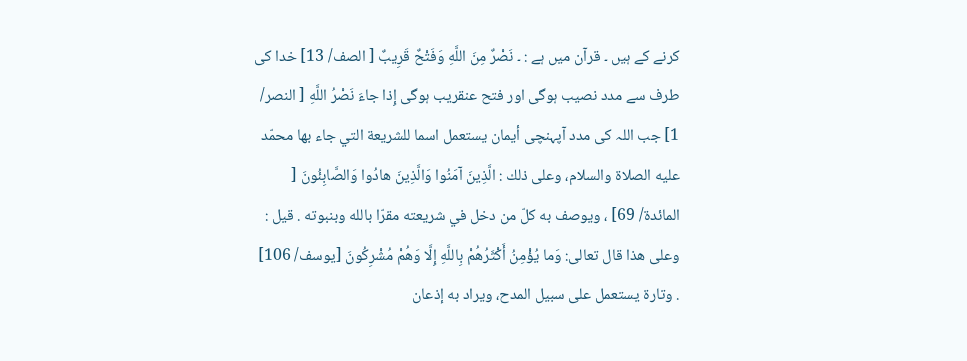کرنے کے ہیں ۔ قرآن میں ہے : ۔ نَصْرٌ مِنَ اللَّهِ وَفَتْحٌ قَرِيبٌ [ الصف/ 13] خدا کی طرف سے مدد نصیب ہوگی اور فتح عنقریب ہوگی إِذا جاءَ نَصْرُ اللَّهِ [ النصر/ 1] جب اللہ کی مدد آپہنچی أیمان يستعمل اسما للشریعة التي جاء بها محمّد عليه الصلاة والسلام، وعلی ذلك : الَّذِينَ آمَنُوا وَالَّذِينَ هادُوا وَالصَّابِئُونَ [ المائدة/ 69] ، ويوصف به كلّ من دخل في شریعته مقرّا بالله وبنبوته . قيل : وعلی هذا قال تعالی: وَما يُؤْمِنُ أَكْثَرُهُمْ بِاللَّهِ إِلَّا وَهُمْ مُشْرِكُونَ [يوسف/ 106] . وتارة يستعمل علی سبیل المدح، ويراد به إذعان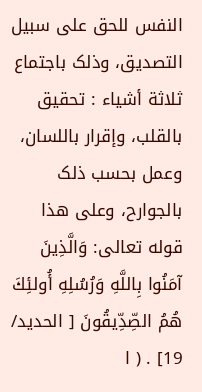النفس للحق علی سبیل التصدیق، وذلک باجتماع ثلاثة أشياء : تحقیق بالقلب، وإقرار باللسان، وعمل بحسب ذلک بالجوارح، وعلی هذا قوله تعالی: وَالَّذِينَ آمَنُوا بِاللَّهِ وَرُسُلِهِ أُولئِكَ هُمُ الصِّدِّيقُونَ [ الحدید/ 19] . ( ا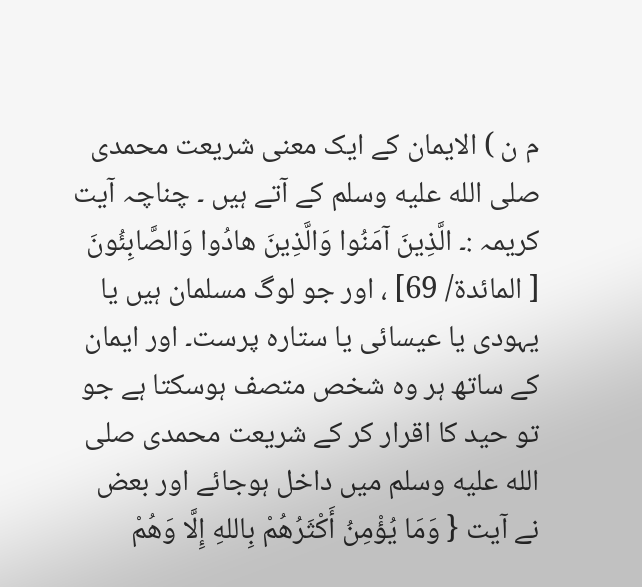م ن ) الایمان کے ایک معنی شریعت محمدی صلى الله عليه وسلم کے آتے ہیں ۔ چناچہ آیت کریمہ :۔ الَّذِينَ آمَنُوا وَالَّذِينَ هادُوا وَالصَّابِئُونَ [ المائدة/ 69] ، اور جو لوگ مسلمان ہیں یا یہودی یا عیسائی یا ستارہ پرست۔ اور ایمان کے ساتھ ہر وہ شخص متصف ہوسکتا ہے جو تو حید کا اقرار کر کے شریعت محمدی صلى الله عليه وسلم میں داخل ہوجائے اور بعض نے آیت { وَمَا يُؤْمِنُ أَكْثَرُهُمْ بِاللهِ إِلَّا وَهُمْ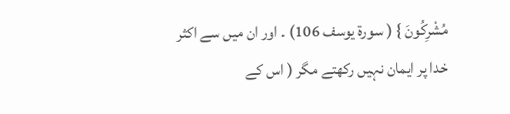مُشْرِكُونَ } ( سورة يوسف 106) ۔ اور ان میں سے اکثر خدا پر ایمان نہیں رکھتے مگر ( اس کے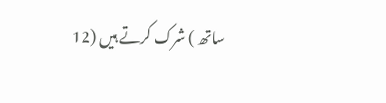ساتھ ) شرک کرتے ہیں (12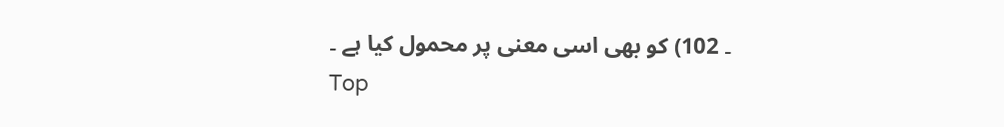۔ 102) کو بھی اسی معنی پر محمول کیا ہے ۔
Top